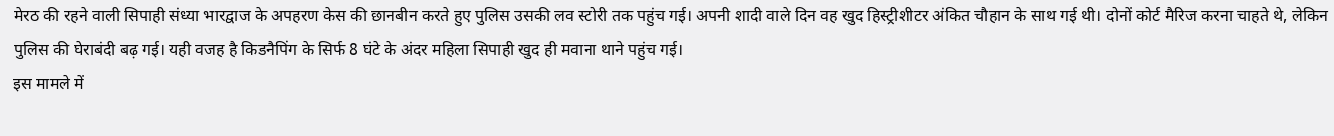मेरठ की रहने वाली सिपाही संध्या भारद्वाज के अपहरण केस की छानबीन करते हुए पुलिस उसकी लव स्टोरी तक पहुंच गई। अपनी शादी वाले दिन वह खुद हिस्ट्रीशीटर अंकित चौहान के साथ गई थी। दोनों कोर्ट मैरिज करना चाहते थे, लेकिन पुलिस की घेराबंदी बढ़ गई। यही वजह है किडनैपिंग के सिर्फ 8 घंटे के अंदर महिला सिपाही खुद ही मवाना थाने पहुंच गई।
इस मामले में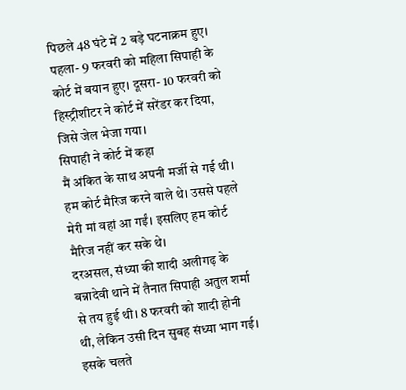पिछले 48 घंटे में 2 बड़े घटनाक्रम हुए। पहला- 9 फरवरी को महिला सिपाही के कोर्ट में बयान हुए। दूसरा- 10 फरवरी को हिस्ट्रीशीटर ने कोर्ट में सरेंडर कर दिया, जिसे जेल भेजा गया।
सिपाही ने कोर्ट में कहा
मैं अंकित के साथ अपनी मर्जी से गई थी। हम कोर्ट मैरिज करने वाले थे। उससे पहले मेरी मां वहां आ गईं। इसलिए हम कोर्ट मैरिज नहीं कर सके थे।
दरअसल, संध्या की शादी अलीगढ़ के बन्नादेवी थाने में तैनात सिपाही अतुल शर्मा से तय हुई थी। 8 फरवरी को शादी होनी थी, लेकिन उसी दिन सुबह संध्या भाग गई। इसके चलते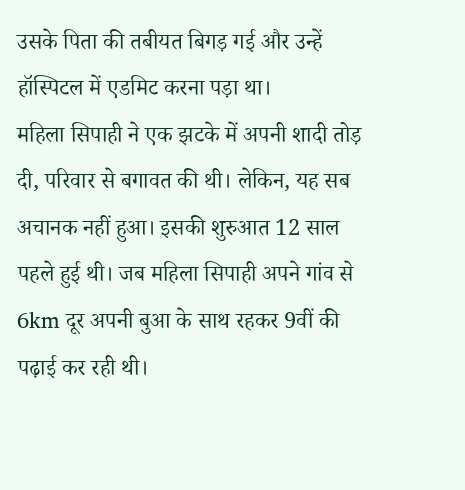उसके पिता की तबीयत बिगड़ गई और उन्हें हॉस्पिटल में एडमिट करना पड़ा था।
महिला सिपाही ने एक झटके में अपनी शादी तोड़ दी, परिवार से बगावत की थी। लेकिन, यह सब अचानक नहीं हुआ। इसकी शुरुआत 12 साल पहले हुई थी। जब महिला सिपाही अपने गांव से 6km दूर अपनी बुआ के साथ रहकर 9वीं की पढ़ाई कर रही थी।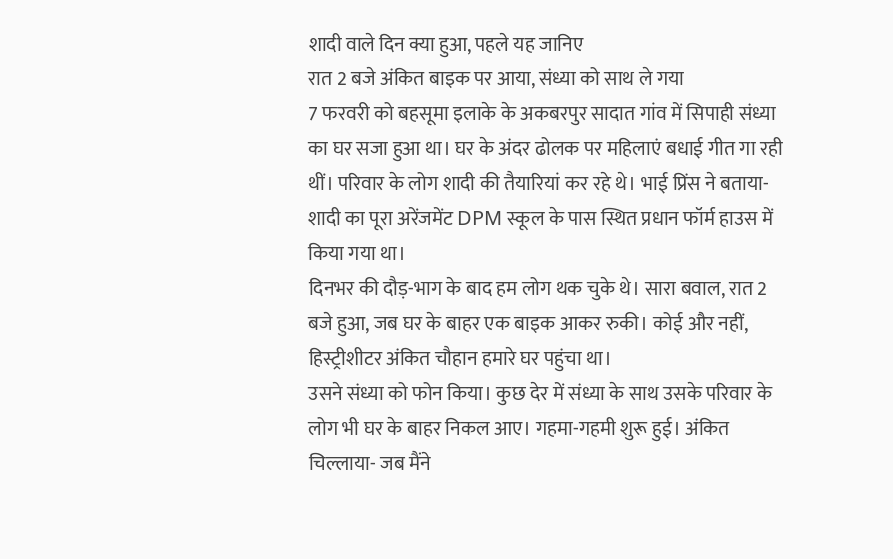शादी वाले दिन क्या हुआ, पहले यह जानिए
रात 2 बजे अंकित बाइक पर आया, संध्या को साथ ले गया
7 फरवरी को बहसूमा इलाके के अकबरपुर सादात गांव में सिपाही संध्या का घर सजा हुआ था। घर के अंदर ढोलक पर महिलाएं बधाई गीत गा रही थीं। परिवार के लोग शादी की तैयारियां कर रहे थे। भाई प्रिंस ने बताया- शादी का पूरा अरेंजमेंट DPM स्कूल के पास स्थित प्रधान फॉर्म हाउस में किया गया था।
दिनभर की दौड़-भाग के बाद हम लोग थक चुके थे। सारा बवाल, रात 2 बजे हुआ, जब घर के बाहर एक बाइक आकर रुकी। कोई और नहीं, हिस्ट्रीशीटर अंकित चौहान हमारे घर पहुंचा था।
उसने संध्या को फोन किया। कुछ देर में संध्या के साथ उसके परिवार के लोग भी घर के बाहर निकल आए। गहमा-गहमी शुरू हुई। अंकित चिल्लाया- जब मैंने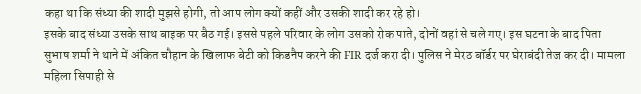कहा था कि संध्या की शादी मुझसे होगी, तो आप लोग क्यों कहीं और उसकी शादी कर रहे हो।
इसके बाद संध्या उसके साथ बाइक पर बैठ गई। इससे पहले परिवार के लोग उसको रोक पाते, दोनों वहां से चले गए। इस घटना के बाद पिता सुभाष शर्मा ने थाने में अंकित चौहान के खिलाफ बेटी को किडनैप करने की FIR दर्ज करा दी। पुलिस ने मेरठ बॉर्डर पर घेराबंदी तेज कर दी। मामला महिला सिपाही से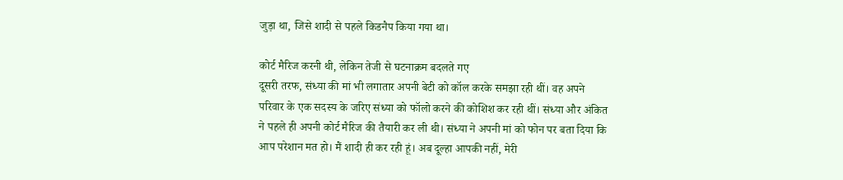जुड़ा था, जिसे शादी से पहले किडनैप किया गया था।

कोर्ट मैरिज करनी थी, लेकिन तेजी से घटनाक्रम बदलते गए
दूसरी तरफ, संध्या की मां भी लगातार अपनी बेटी को कॉल करके समझा रही थीं। वह अपने परिवार के एक सदस्य के जरिए संध्या को फॉलो करने की कोशिश कर रही थीं। संध्या और अंकित ने पहले ही अपनी कोर्ट मैरिज की तैयारी कर ली थी। संध्या ने अपनी मां को फोन पर बता दिया कि आप परेशान मत हो। मैं शादी ही कर रही हूं। अब दूल्हा आपकी नहीं, मेरी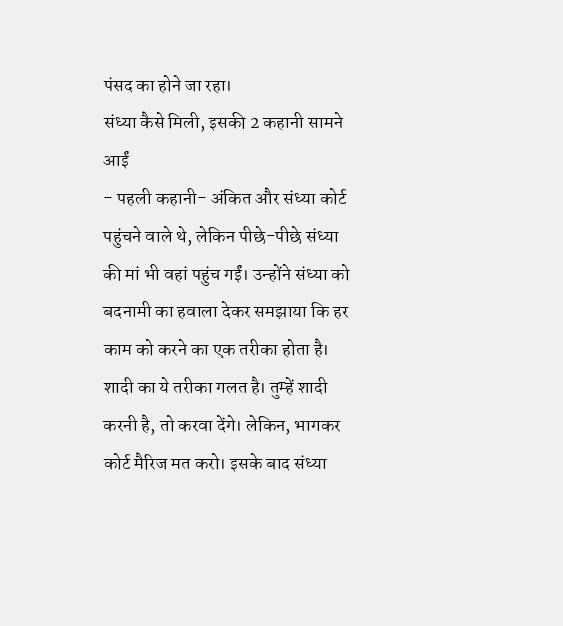पंसद का होने जा रहा।
संध्या कैसे मिली, इसकी 2 कहानी सामने आईं
- पहली कहानी- अंकित और संध्या कोर्ट पहुंचने वाले थे, लेकिन पीछे-पीछे संध्या की मां भी वहां पहुंच गईं। उन्होंने संध्या को बदनामी का हवाला देकर समझाया कि हर काम को करने का एक तरीका होता है। शादी का ये तरीका गलत है। तुम्हें शादी करनी है, तो करवा देंगे। लेकिन, भागकर कोर्ट मैरिज मत करो। इसके बाद संध्या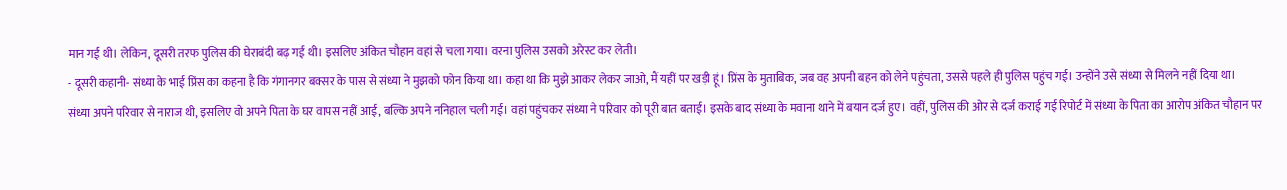मान गई थी। लेकिन, दूसरी तरफ पुलिस की घेराबंदी बढ़ गई थी। इसलिए अंकित चौहान वहां से चला गया। वरना पुलिस उसको अरेस्ट कर लेती।
- दूसरी कहानी- संध्या के भाई प्रिंस का कहना है कि गंगानगर बक्सर के पास से संध्या ने मुझको फोन किया था। कहा था कि मुझे आकर लेकर जाओ, मैं यहीं पर खड़ी हूं। प्रिंस के मुताबिक, जब वह अपनी बहन को लेने पहुंचता, उससे पहले ही पुलिस पहुंच गई। उन्होंने उसे संध्या से मिलने नहीं दिया था।
संध्या अपने परिवार से नाराज थी, इसलिए वो अपने पिता के घर वापस नहीं आई, बल्कि अपने ननिहाल चली गई। वहां पहुंचकर संध्या ने परिवार को पूरी बात बताई। इसके बाद संध्या के मवाना थाने में बयान दर्ज हुए। वहीं, पुलिस की ओर से दर्ज कराई गई रिपोर्ट में संध्या के पिता का आरोप अंकित चौहान पर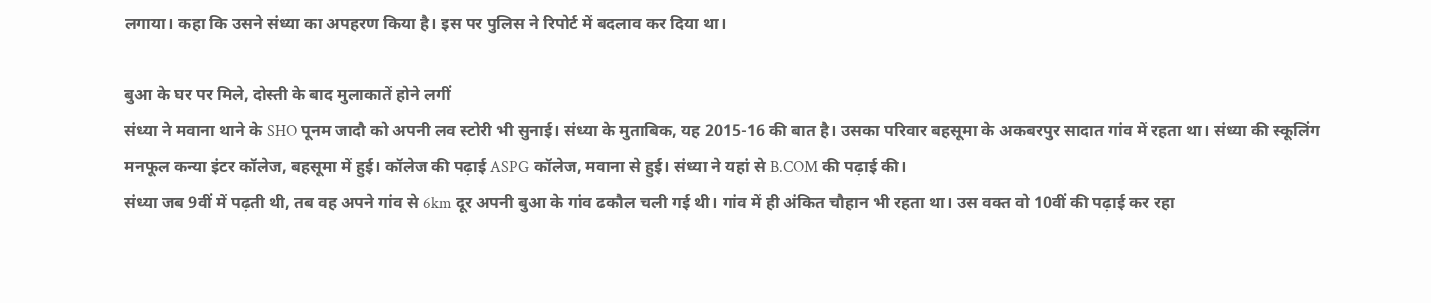लगाया। कहा कि उसने संध्या का अपहरण किया है। इस पर पुलिस ने रिपोर्ट में बदलाव कर दिया था।

बुआ के घर पर मिले, दोस्ती के बाद मुलाकातें होने लगीं
संध्या ने मवाना थाने के SHO पूनम जादौ को अपनी लव स्टोरी भी सुनाई। संध्या के मुताबिक, यह 2015-16 की बात है। उसका परिवार बहसूमा के अकबरपुर सादात गांव में रहता था। संध्या की स्कूलिंग मनफूल कन्या इंटर कॉलेज, बहसूमा में हुई। कॉलेज की पढ़ाई ASPG कॉलेज, मवाना से हुई। संध्या ने यहां से B.COM की पढ़ाई की।
संध्या जब 9वीं में पढ़ती थी, तब वह अपने गांव से 6km दूर अपनी बुआ के गांव ढकौल चली गई थी। गांव में ही अंकित चौहान भी रहता था। उस वक्त वो 10वीं की पढ़ाई कर रहा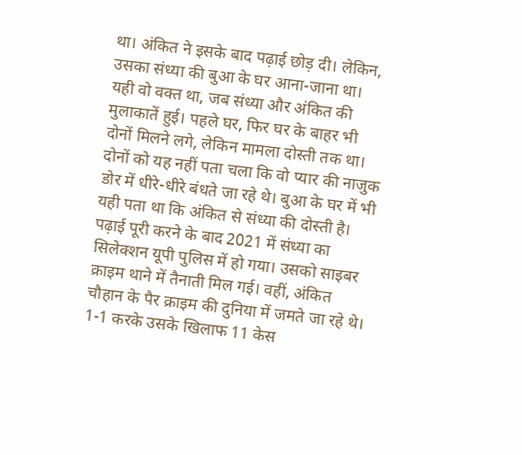था। अंकित ने इसके बाद पढ़ाई छोड़ दी। लेकिन, उसका संध्या की बुआ के घर आना-जाना था।
यही वो वक्त था, जब संध्या और अंकित की मुलाकातें हुई। पहले घर, फिर घर के बाहर भी दोनों मिलने लगे, लेकिन मामला दोस्ती तक था। दोनों को यह नहीं पता चला कि वो प्यार की नाजुक डोर में धीरे-धीरे बंधते जा रहे थे। बुआ के घर में भी यही पता था कि अंकित से संध्या की दोस्ती है।
पढ़ाई पूरी करने के बाद 2021 में संध्या का सिलेक्शन यूपी पुलिस में हो गया। उसको साइबर क्राइम थाने में तैनाती मिल गई। वहीं, अंकित चौहान के पैर क्राइम की दुनिया में जमते जा रहे थे। 1-1 करके उसके खिलाफ 11 केस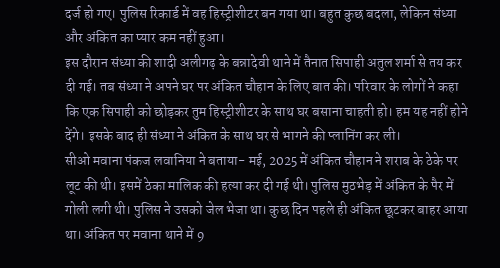दर्ज हो गए। पुलिस रिकार्ड में वह हिस्ट्रीशीटर बन गया था। बहुत कुछ बदला, लेकिन संध्या और अंकित का प्यार कम नहीं हुआ।
इस दौरान संध्या की शादी अलीगढ़ के बन्नादेवी थाने में तैनात सिपाही अतुल शर्मा से तय कर दी गई। तब संध्या ने अपने घर पर अंकित चौहान के लिए बात की। परिवार के लोगों ने कहा कि एक सिपाही को छोड़कर तुम हिस्ट्रीशीटर के साथ घर बसाना चाहती हो। हम यह नहीं होने देंगे। इसके बाद ही संध्या ने अंकित के साथ घर से भागने की प्लानिंग कर ली।
सीओ मवाना पंकज लवानिया ने बताया- मई, 2025 में अंकित चौहान ने शराब के ठेके पर लूट की थी। इसमें ठेका मालिक की हत्या कर दी गई थी। पुलिस मुठभेड़ में अंकित के पैर में गोली लगी थी। पुलिस ने उसको जेल भेजा था। कुछ दिन पहले ही अंकित छूटकर बाहर आया था। अंकित पर मवाना थाने में 9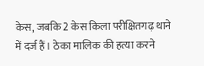केस, जबकि 2 केस किला परीक्षितगढ़ थाने में दर्ज हैं। ठेका मालिक की हत्या करने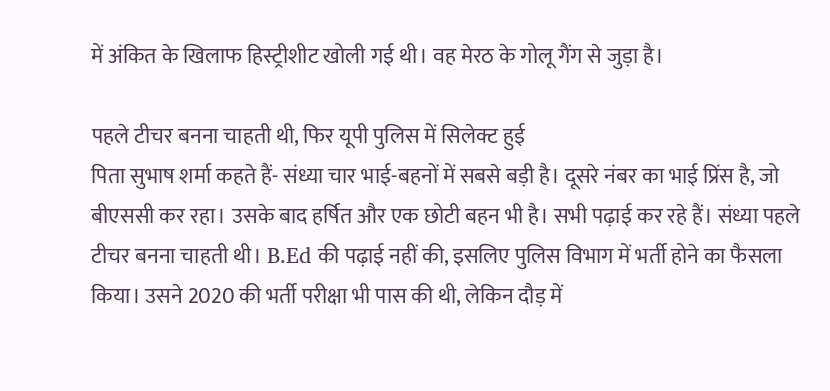में अंकित के खिलाफ हिस्ट्रीशीट खोली गई थी। वह मेरठ के गोलू गैंग से जुड़ा है।

पहले टीचर बनना चाहती थी, फिर यूपी पुलिस में सिलेक्ट हुई
पिता सुभाष शर्मा कहते हैं- संध्या चार भाई-बहनों में सबसे बड़ी है। दूसरे नंबर का भाई प्रिंस है, जो बीएससी कर रहा। उसके बाद हर्षित और एक छोटी बहन भी है। सभी पढ़ाई कर रहे हैं। संध्या पहले टीचर बनना चाहती थी। B.Ed की पढ़ाई नहीं की, इसलिए पुलिस विभाग में भर्ती होने का फैसला किया। उसने 2020 की भर्ती परीक्षा भी पास की थी, लेकिन दौड़ में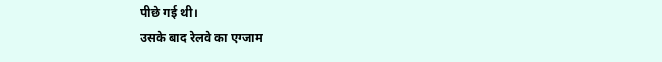पीछे गई थी।
उसके बाद रेलवे का एग्जाम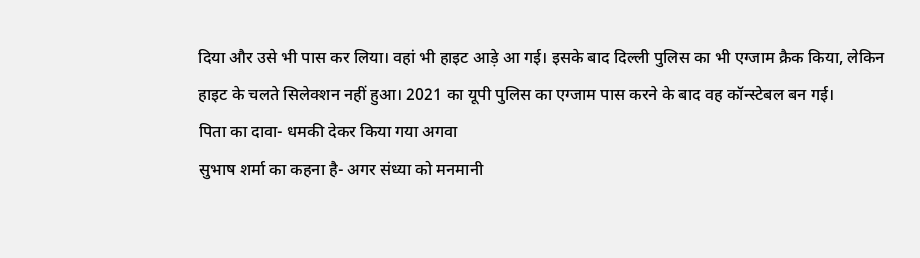दिया और उसे भी पास कर लिया। वहां भी हाइट आड़े आ गई। इसके बाद दिल्ली पुलिस का भी एग्जाम क्रैक किया, लेकिन हाइट के चलते सिलेक्शन नहीं हुआ। 2021 का यूपी पुलिस का एग्जाम पास करने के बाद वह कॉन्स्टेबल बन गई।
पिता का दावा- धमकी देकर किया गया अगवा
सुभाष शर्मा का कहना है- अगर संध्या को मनमानी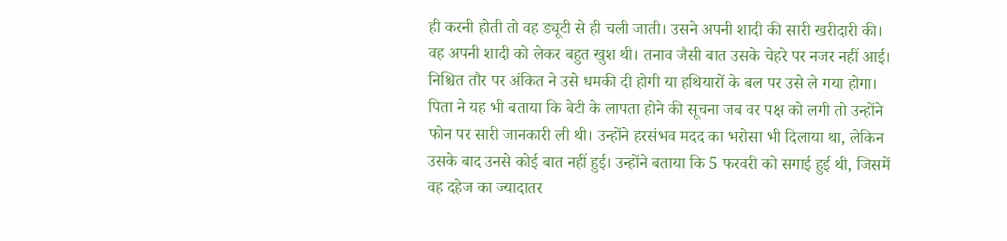ही करनी होती तो वह ड्यूटी से ही चली जाती। उसने अपनी शादी की सारी खरीदारी की। वह अपनी शादी को लेकर बहुत खुश थी। तनाव जैसी बात उसके चेहरे पर नजर नहीं आई। निश्चित तौर पर अंकित ने उसे धमकी दी होगी या हथियारों के बल पर उसे ले गया होगा।
पिता ने यह भी बताया कि बेटी के लापता होने की सूचना जब वर पक्ष को लगी तो उन्होंने फोन पर सारी जानकारी ली थी। उन्होंने हरसंभव मदद का भरोसा भी दिलाया था, लेकिन उसके बाद उनसे कोई बात नहीं हुई। उन्होंने बताया कि 5 फरवरी को सगाई हुई थी, जिसमें वह दहेज का ज्यादातर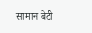सामान बेटी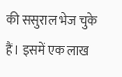की ससुराल भेज चुके हैं। इसमें एक लाख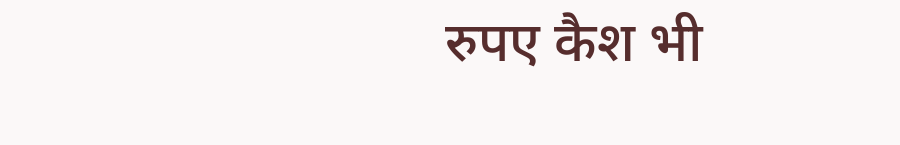रुपए कैश भी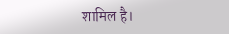शामिल है।